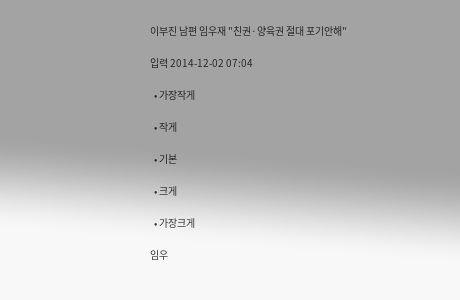이부진 남편 임우재 "친권·양육권 절대 포기안해"

입력 2014-12-02 07:04

  • 가장작게

  • 작게

  • 기본

  • 크게

  • 가장크게

임우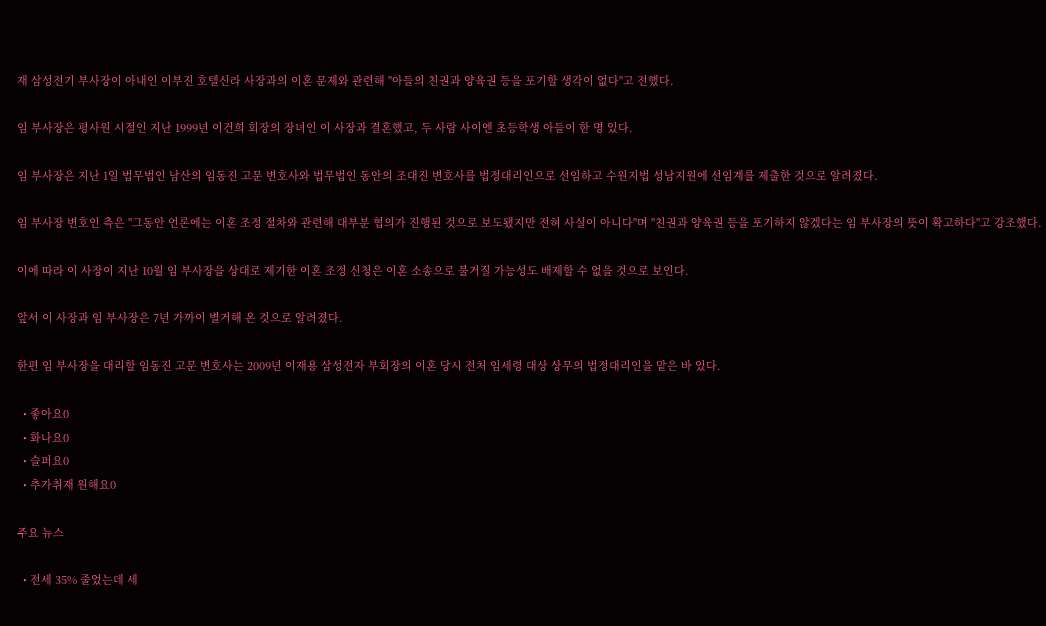재 삼성전기 부사장이 아내인 이부진 호텔신라 사장과의 이혼 문제와 관련해 "아들의 친권과 양육권 등을 포기할 생각이 없다"고 전했다.

임 부사장은 평사원 시절인 지난 1999년 이건희 회장의 장녀인 이 사장과 결혼했고, 두 사람 사이엔 초등학생 아들이 한 명 있다.

임 부사장은 지난 1일 법무법인 남산의 임동진 고문 변호사와 법무법인 동안의 조대진 변호사를 법정대리인으로 선임하고 수원지법 성남지원에 선임계를 제출한 것으로 알려졌다.

임 부사장 변호인 측은 "그동안 언론에는 이혼 조정 절차와 관련해 대부분 협의가 진행된 것으로 보도됐지만 전혀 사실이 아니다"며 "친권과 양육권 등을 포기하지 않겠다는 임 부사장의 뜻이 확고하다"고 강조했다.

이에 따라 이 사장이 지난 10월 임 부사장을 상대로 제기한 이혼 조정 신청은 이혼 소송으로 불거질 가능성도 배제할 수 없을 것으로 보인다.

앞서 이 사장과 임 부사장은 7년 가까이 별거해 온 것으로 알려졌다.

한편 임 부사장을 대리할 임동진 고문 변호사는 2009년 이재용 삼성전자 부회장의 이혼 당시 전처 임세령 대상 상무의 법정대리인을 맡은 바 있다.

  • 좋아요0
  • 화나요0
  • 슬퍼요0
  • 추가취재 원해요0

주요 뉴스

  • 전세 35% 줄었는데 세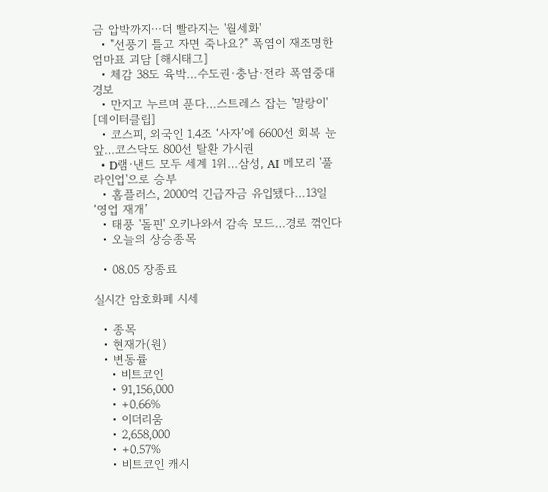금 압박까지⋯더 빨라지는 '월세화'
  • "선풍기 틀고 자면 죽나요?" 폭염이 재조명한 엄마표 괴담 [해시태그]
  • 체감 38도 육박…수도권·충남·전라 폭염중대경보
  • 만지고 누르며 푼다…스트레스 잡는 '말랑이' [데이터클립]
  • 코스피, 외국인 1.4조 ‘사자’에 6600선 회복 눈앞…코스닥도 800선 탈환 가시권
  • D램·낸드 모두 세계 1위…삼성, AI 메모리 '풀라인업'으로 승부
  • 홈플러스, 2000억 긴급자금 유입됐다…13일 ‘영업 재개’
  • 태풍 '돌핀' 오키나와서 감속 모드…경로 꺾인다
  • 오늘의 상승종목

  • 08.05 장종료

실시간 암호화폐 시세

  • 종목
  • 현재가(원)
  • 변동률
    • 비트코인
    • 91,156,000
    • +0.66%
    • 이더리움
    • 2,658,000
    • +0.57%
    • 비트코인 캐시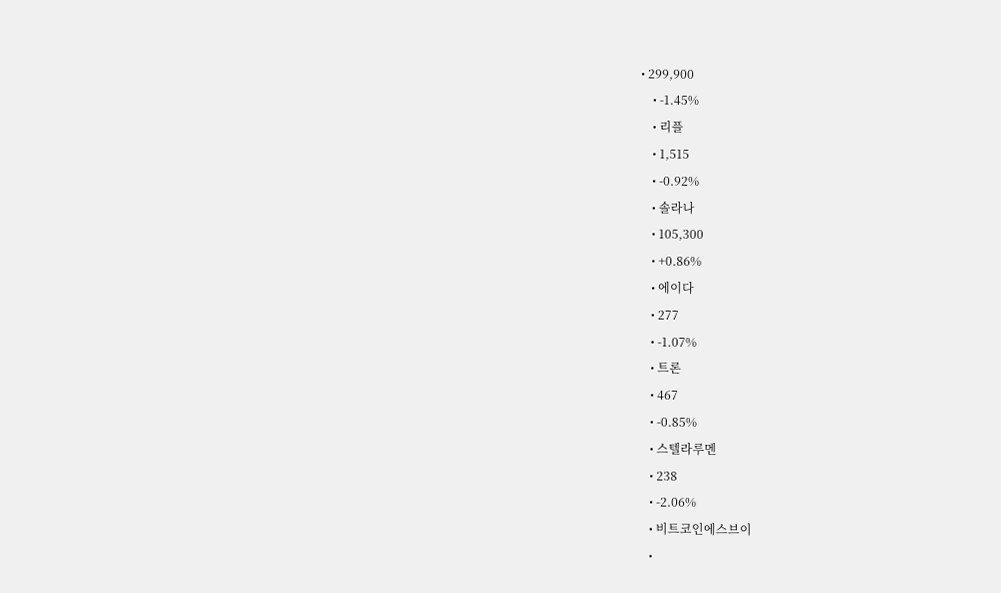• 299,900
    • -1.45%
    • 리플
    • 1,515
    • -0.92%
    • 솔라나
    • 105,300
    • +0.86%
    • 에이다
    • 277
    • -1.07%
    • 트론
    • 467
    • -0.85%
    • 스텔라루멘
    • 238
    • -2.06%
    • 비트코인에스브이
    •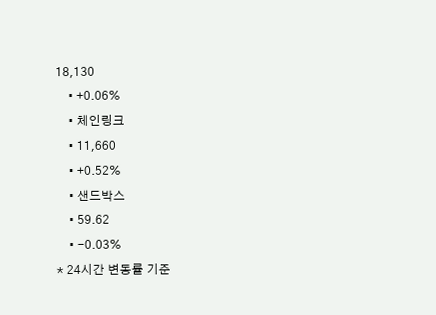18,130
    • +0.06%
    • 체인링크
    • 11,660
    • +0.52%
    • 샌드박스
    • 59.62
    • -0.03%
* 24시간 변동률 기준